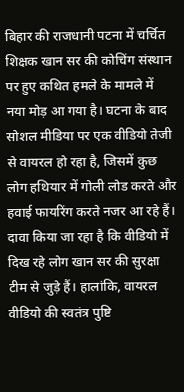बिहार की राजधानी पटना में चर्चित शिक्षक खान सर की कोचिंग संस्थान पर हुए कथित हमले के मामले में नया मोड़ आ गया है। घटना के बाद सोशल मीडिया पर एक वीडियो तेजी से वायरल हो रहा है, जिसमें कुछ लोग हथियार में गोली लोड करते और हवाई फायरिंग करते नजर आ रहे हैं। दावा किया जा रहा है कि वीडियो में दिख रहे लोग खान सर की सुरक्षा टीम से जुड़े हैं। हालांकि, वायरल वीडियो की स्वतंत्र पुष्टि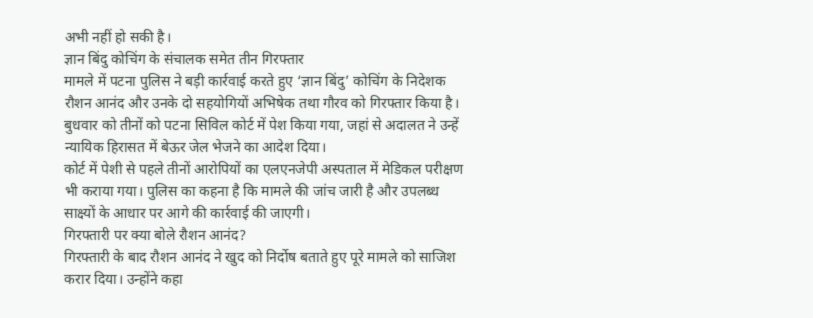अभी नहीं हो सकी है।
ज्ञान बिंदु कोचिंग के संचालक समेत तीन गिरफ्तार
मामले में पटना पुलिस ने बड़ी कार्रवाई करते हुए ‘ज्ञान बिंदु’ कोचिंग के निदेशक रौशन आनंद और उनके दो सहयोगियों अभिषेक तथा गौरव को गिरफ्तार किया है। बुधवार को तीनों को पटना सिविल कोर्ट में पेश किया गया, जहां से अदालत ने उन्हें न्यायिक हिरासत में बेऊर जेल भेजने का आदेश दिया।
कोर्ट में पेशी से पहले तीनों आरोपियों का एलएनजेपी अस्पताल में मेडिकल परीक्षण भी कराया गया। पुलिस का कहना है कि मामले की जांच जारी है और उपलब्ध साक्ष्यों के आधार पर आगे की कार्रवाई की जाएगी।
गिरफ्तारी पर क्या बोले रौशन आनंद?
गिरफ्तारी के बाद रौशन आनंद ने खुद को निर्दोष बताते हुए पूरे मामले को साजिश करार दिया। उन्होंने कहा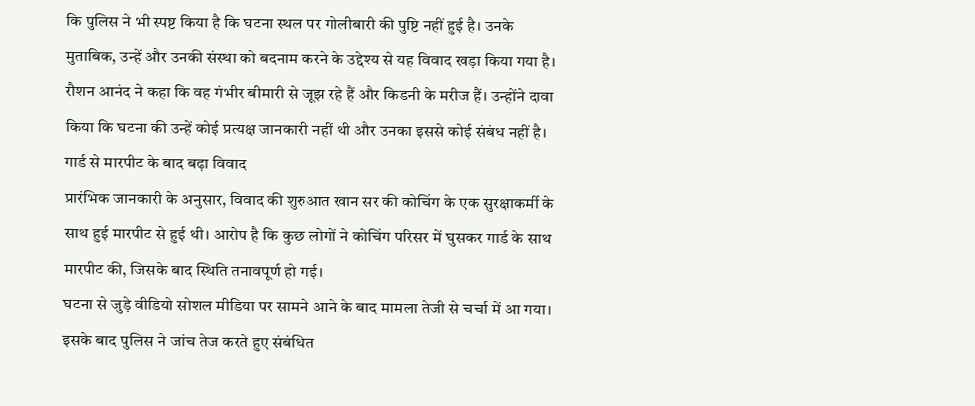कि पुलिस ने भी स्पष्ट किया है कि घटना स्थल पर गोलीबारी की पुष्टि नहीं हुई है। उनके मुताबिक, उन्हें और उनकी संस्था को बदनाम करने के उद्देश्य से यह विवाद खड़ा किया गया है।
रौशन आनंद ने कहा कि वह गंभीर बीमारी से जूझ रहे हैं और किडनी के मरीज हैं। उन्होंने दावा किया कि घटना की उन्हें कोई प्रत्यक्ष जानकारी नहीं थी और उनका इससे कोई संबंध नहीं है।
गार्ड से मारपीट के बाद बढ़ा विवाद
प्रारंभिक जानकारी के अनुसार, विवाद की शुरुआत खान सर की कोचिंग के एक सुरक्षाकर्मी के साथ हुई मारपीट से हुई थी। आरोप है कि कुछ लोगों ने कोचिंग परिसर में घुसकर गार्ड के साथ मारपीट की, जिसके बाद स्थिति तनावपूर्ण हो गई।
घटना से जुड़े वीडियो सोशल मीडिया पर सामने आने के बाद मामला तेजी से चर्चा में आ गया। इसके बाद पुलिस ने जांच तेज करते हुए संबंधित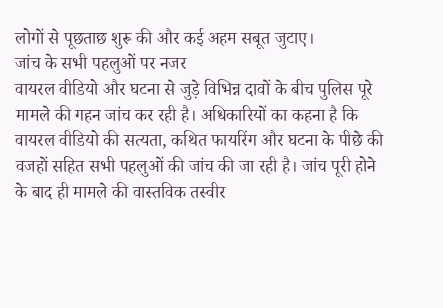लोगों से पूछताछ शुरू की और कई अहम सबूत जुटाए।
जांच के सभी पहलुओं पर नजर
वायरल वीडियो और घटना से जुड़े विभिन्न दावों के बीच पुलिस पूरे मामले की गहन जांच कर रही है। अधिकारियों का कहना है कि वायरल वीडियो की सत्यता, कथित फायरिंग और घटना के पीछे की वजहों सहित सभी पहलुओं की जांच की जा रही है। जांच पूरी होने के बाद ही मामले की वास्तविक तस्वीर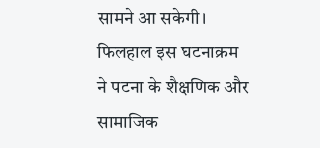सामने आ सकेगी।
फिलहाल इस घटनाक्रम ने पटना के शैक्षणिक और सामाजिक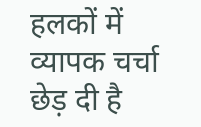हलकों में व्यापक चर्चा छेड़ दी है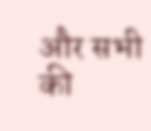और सभी की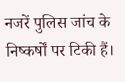नजरें पुलिस जांच के निष्कर्षों पर टिकी हैं।